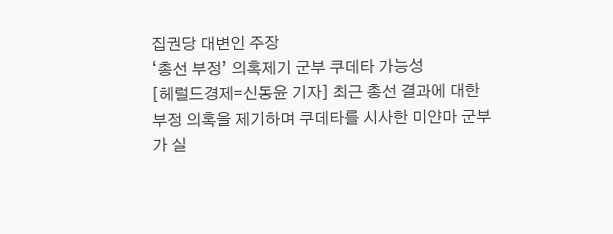집권당 대변인 주장
‘총선 부정’ 의혹제기 군부 쿠데타 가능성
[헤럴드경제=신동윤 기자] 최근 총선 결과에 대한 부정 의혹을 제기하며 쿠데타를 시사한 미얀마 군부가 실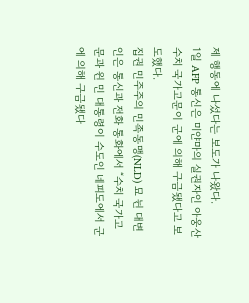제 행동에 나섰다는 보도가 나왔다.
1일 AFP 통신은 미얀마의 실권자인 아웅산 수치 국가고문이 군에 의해 구금됐다고 보도했다.
집권 민주주의 민족동맹(NLD) 묘 뉜 대변인은 통신과 전화 통화에서 “수치 국가고문과 윈 민 대통령이 수도인 네피도에서 군에 의해 구금됐다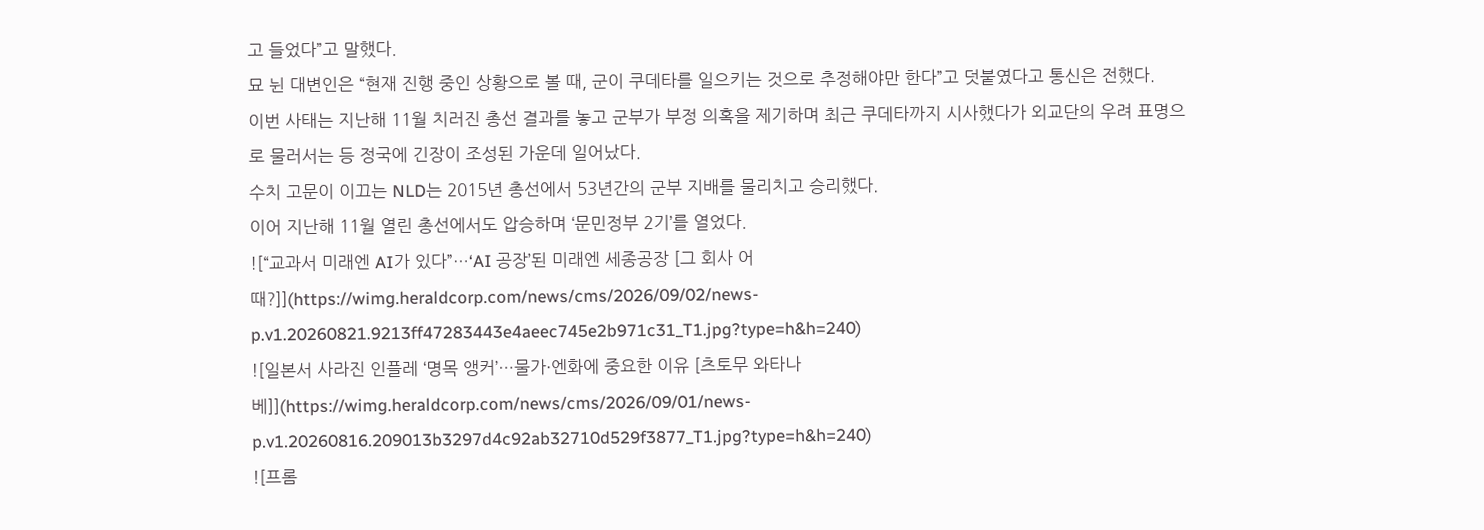고 들었다”고 말했다.
묘 뉜 대변인은 “현재 진행 중인 상황으로 볼 때, 군이 쿠데타를 일으키는 것으로 추정해야만 한다”고 덧붙였다고 통신은 전했다.
이번 사태는 지난해 11월 치러진 총선 결과를 놓고 군부가 부정 의혹을 제기하며 최근 쿠데타까지 시사했다가 외교단의 우려 표명으로 물러서는 등 정국에 긴장이 조성된 가운데 일어났다.
수치 고문이 이끄는 NLD는 2015년 총선에서 53년간의 군부 지배를 물리치고 승리했다.
이어 지난해 11월 열린 총선에서도 압승하며 ‘문민정부 2기’를 열었다.
![“교과서 미래엔 AI가 있다”…‘AI 공장’된 미래엔 세종공장 [그 회사 어때?]](https://wimg.heraldcorp.com/news/cms/2026/09/02/news-p.v1.20260821.9213ff47283443e4aeec745e2b971c31_T1.jpg?type=h&h=240)
![일본서 사라진 인플레 ‘명목 앵커’…물가·엔화에 중요한 이유 [츠토무 와타나베]](https://wimg.heraldcorp.com/news/cms/2026/09/01/news-p.v1.20260816.209013b3297d4c92ab32710d529f3877_T1.jpg?type=h&h=240)
![프롬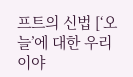프트의 신법 [‘오늘’에 대한 우리 이야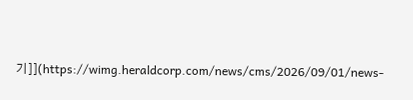기]](https://wimg.heraldcorp.com/news/cms/2026/09/01/news-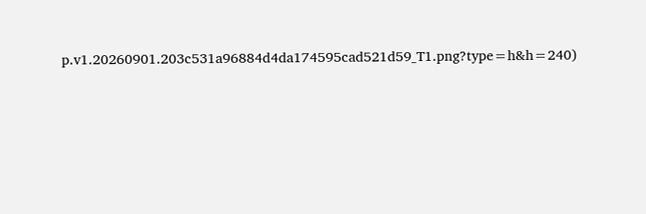p.v1.20260901.203c531a96884d4da174595cad521d59_T1.png?type=h&h=240)